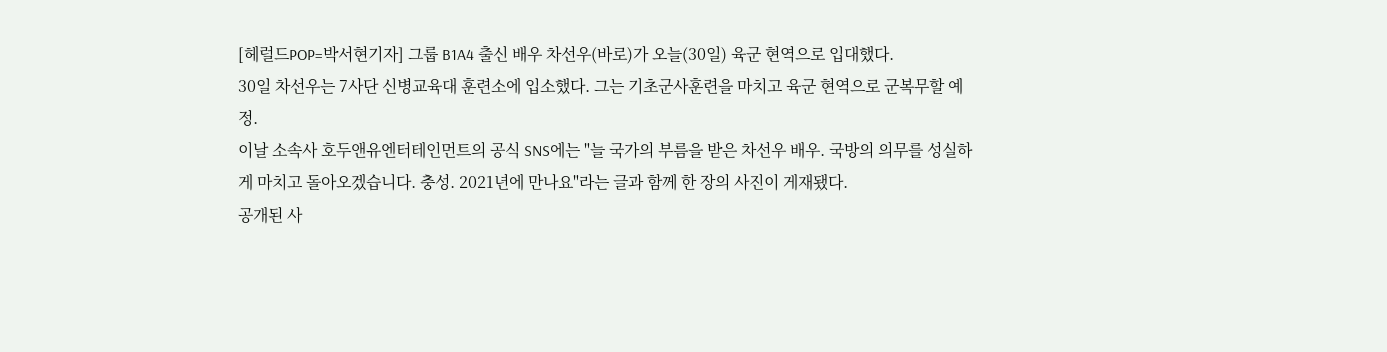[헤럴드POP=박서현기자] 그룹 B1A4 출신 배우 차선우(바로)가 오늘(30일) 육군 현역으로 입대했다.
30일 차선우는 7사단 신병교육대 훈련소에 입소했다. 그는 기초군사훈련을 마치고 육군 현역으로 군복무할 예정.
이날 소속사 호두앤유엔터테인먼트의 공식 SNS에는 "늘 국가의 부름을 받은 차선우 배우. 국방의 의무를 성실하게 마치고 돌아오겠습니다. 충성. 2021년에 만나요"라는 글과 함께 한 장의 사진이 게재됐다.
공개된 사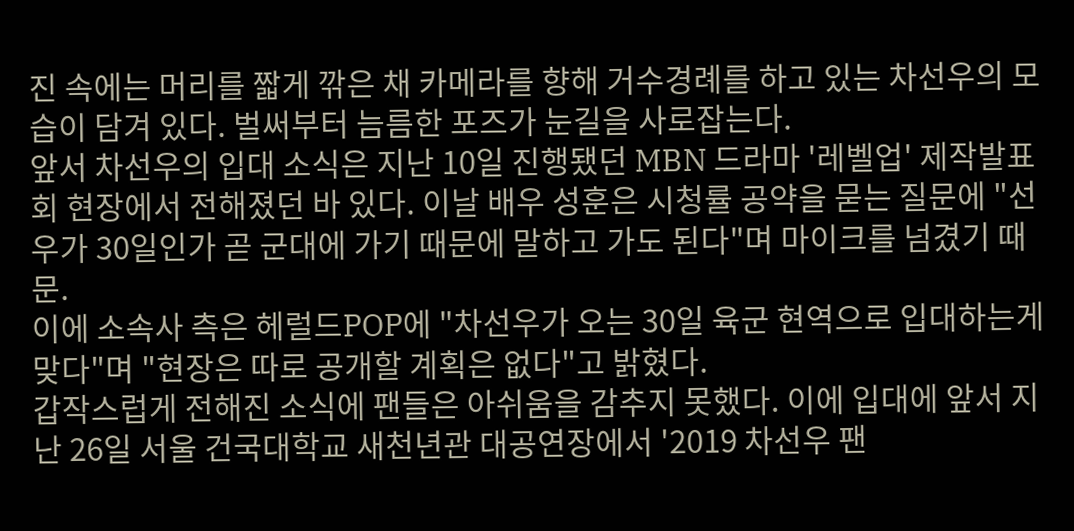진 속에는 머리를 짧게 깎은 채 카메라를 향해 거수경례를 하고 있는 차선우의 모습이 담겨 있다. 벌써부터 늠름한 포즈가 눈길을 사로잡는다.
앞서 차선우의 입대 소식은 지난 10일 진행됐던 MBN 드라마 '레벨업' 제작발표회 현장에서 전해졌던 바 있다. 이날 배우 성훈은 시청률 공약을 묻는 질문에 "선우가 30일인가 곧 군대에 가기 때문에 말하고 가도 된다"며 마이크를 넘겼기 때문.
이에 소속사 측은 헤럴드POP에 "차선우가 오는 30일 육군 현역으로 입대하는게 맞다"며 "현장은 따로 공개할 계획은 없다"고 밝혔다.
갑작스럽게 전해진 소식에 팬들은 아쉬움을 감추지 못했다. 이에 입대에 앞서 지난 26일 서울 건국대학교 새천년관 대공연장에서 '2019 차선우 팬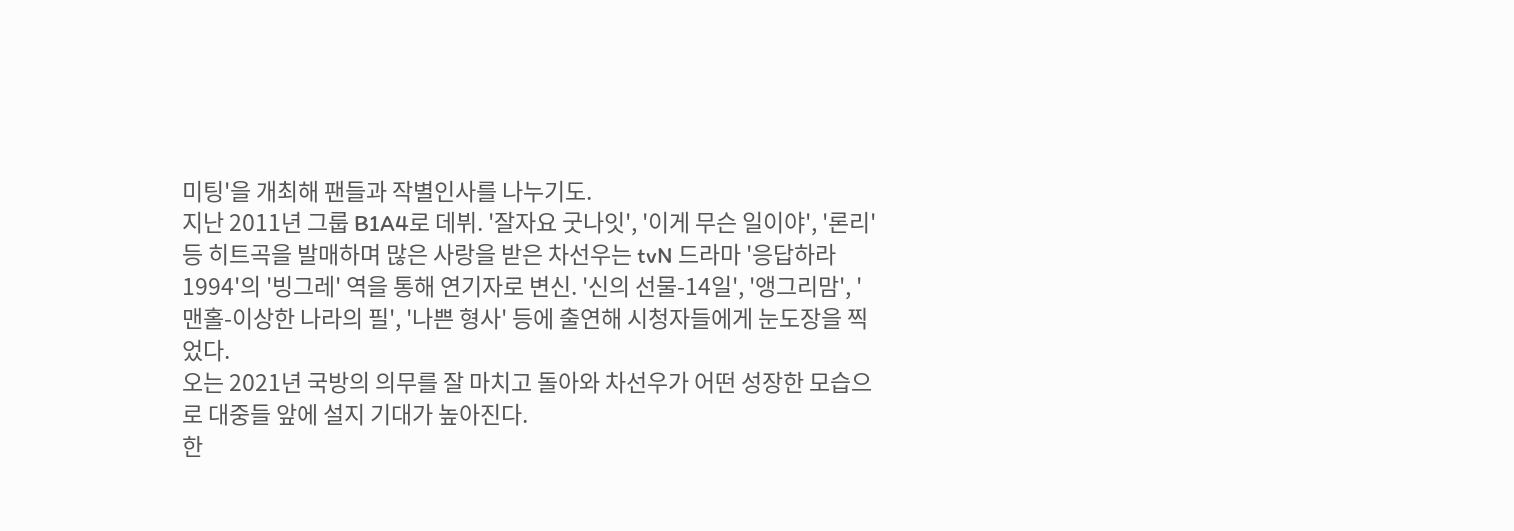미팅'을 개최해 팬들과 작별인사를 나누기도.
지난 2011년 그룹 B1A4로 데뷔. '잘자요 굿나잇', '이게 무슨 일이야', '론리' 등 히트곡을 발매하며 많은 사랑을 받은 차선우는 tvN 드라마 '응답하라 1994'의 '빙그레' 역을 통해 연기자로 변신. '신의 선물-14일', '앵그리맘', '맨홀-이상한 나라의 필', '나쁜 형사' 등에 출연해 시청자들에게 눈도장을 찍었다.
오는 2021년 국방의 의무를 잘 마치고 돌아와 차선우가 어떤 성장한 모습으로 대중들 앞에 설지 기대가 높아진다.
한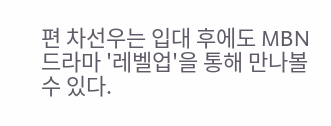편 차선우는 입대 후에도 MBN 드라마 '레벨업'을 통해 만나볼 수 있다.